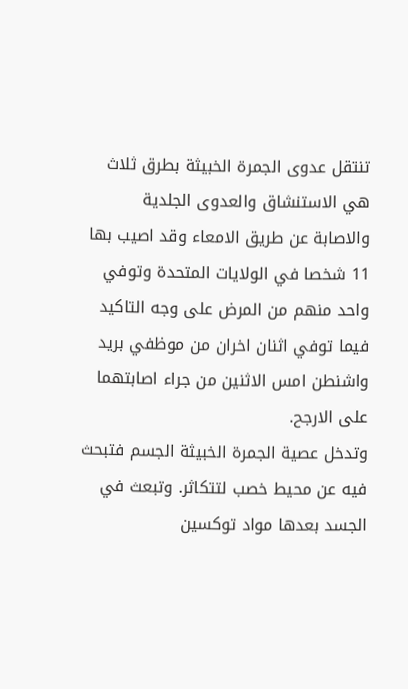تنتقل عدوى الجمرة الخبيثة بطرق ثلاث هي الاستنشاق والعدوى الجلدية والاصابة عن طريق الامعاء وقد اصيب بها 11 شخصا في الولايات المتحدة وتوفي واحد منهم من المرض على وجه التاكيد فيما توفي اثنان اخران من موظفي بريد واشنطن امس الاثنين من جراء اصابتهما على الارجح.
وتدخل عصية الجمرة الخبيثة الجسم فتبحث فيه عن محيط خصب لتتكاثر. وتبعث في الجسد بعدها مواد توكسين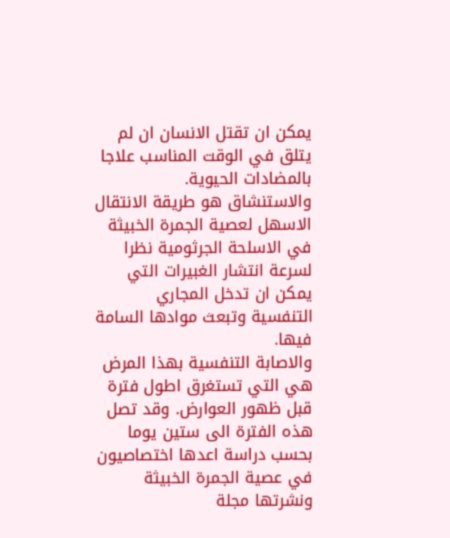يمكن ان تقتل الانسان ان لم يتلق في الوقت المناسب علاجا بالمضادات الحيوية.
والاستنشاق هو طريقة الانتقال الاسهل لعصية الجمرة الخبيثة في الاسلحة الجرثومية نظرا لسرعة انتشار الغبيرات التي يمكن ان تدخل المجاري التنفسية وتبعث موادها السامة فيها.
والاصابة التنفسية بهذا المرض هي التي تستغرق اطول فترة قبل ظهور العوارض. وقد تصل هذه الفترة الى ستين يوما بحسب دراسة اعدها اختصاصيون في عصية الجمرة الخبيثة ونشرتها مجلة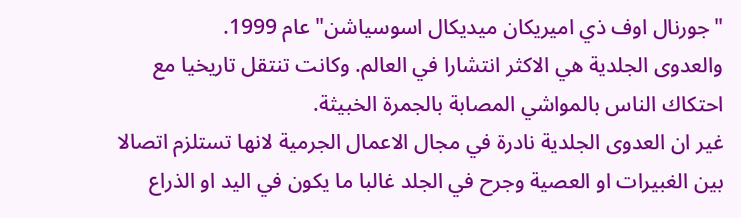"جورنال اوف ذي اميريكان ميديكال اسوسياشن" عام 1999.
والعدوى الجلدية هي الاكثر انتشارا في العالم. وكانت تنتقل تاريخيا مع احتكاك الناس بالمواشي المصابة بالجمرة الخبيثة.
غير ان العدوى الجلدية نادرة في مجال الاعمال الجرمية لانها تستلزم اتصالا بين الغبيرات او العصية وجرح في الجلد غالبا ما يكون في اليد او الذراع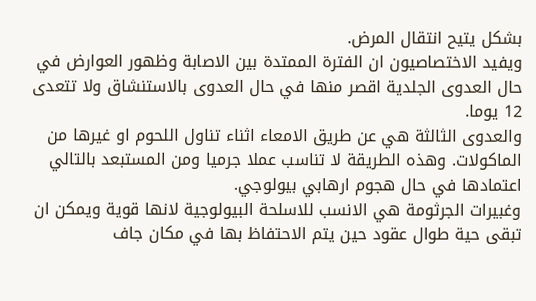بشكل يتيح انتقال المرض.
ويفيد الاختصاصيون ان الفترة الممتدة بين الاصابة وظهور العوارض في حال العدوى الجلدية اقصر منها في حال العدوى بالاستنشاق ولا تتعدى 12 يوما.
والعدوى الثالثة هي عن طريق الامعاء اثناء تناول اللحوم او غيرها من الماكولات. وهذه الطريقة لا تناسب عملا جرميا ومن المستبعد بالتالي اعتمادها في حال هجوم ارهابي بيولوجي.
وغبيرات الجرثومة هي الانسب للاسلحة البيولوجية لانها قوية ويمكن ان تبقى حية طوال عقود حين يتم الاحتفاظ بها في مكان جاف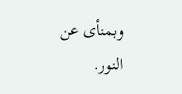وبمنأى عن النور.